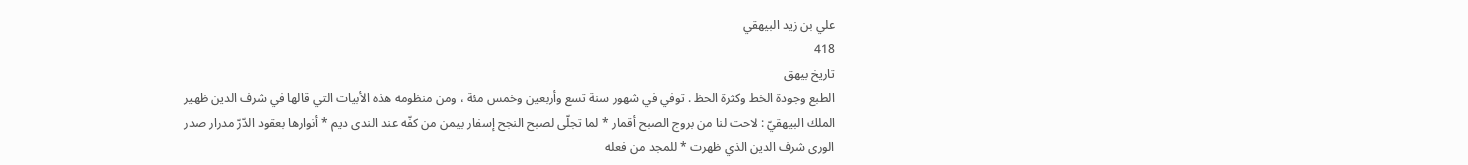علي بن زيد البيهقي
418
تاريخ بيهق
الطبع وجودة الخط وكثرة الحظ . توفي في شهور سنة تسع وأربعين وخمس مئة ، ومن منظومه هذه الأبيات التي قالها في شرف الدين ظهير الملك البيهقيّ : لاحت لنا من بروج الصبح أقمار * لما تجلّى لصبح النجح إسفار بيمن من كفّه عند الندى ديم * أنوارها بعقود الدّرّ مدرار صدر الورى شرف الدين الذي ظهرت * للمجد من فعله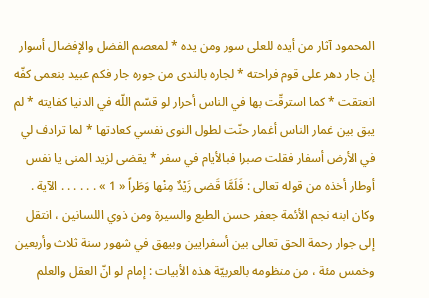المحمود آثار من أيده للعلى سور ومن يده * لمعصم الفضل والإفضال أسوار إن جار دهر على قوم فراحته * لجاره بالندى من جوره جار فكم عبيد بنعمى كفّه انعتقت * كما استرقّت بها في الناس أحرار لو قسّم اللّه في الدنيا كفايته * لم يبق بين غمار الناس أغمار حنّت لطول النوى نفسي كعادتها * لما ترادف لي في الأرض أسفار فقلت صبرا فبالأيام في سفر * يقضى لزيد المنى يا نفس أوطار أخذه من قوله تعالى : فَلَمَّا قَضى زَيْدٌ مِنْها وَطَراً « 1 » . . . . . . الآية . وكان ابنه نجم الأئمة جعفر حسن الطبع والسيرة ومن ذوي اللسانين ، انتقل إلى جوار رحمة الحق تعالى بين أسفرايين وبيهق في شهور سنة ثلاث وأربعين وخمس مئة ، من منظومه بالعربيّة هذه الأبيات : إمام لو انّ العقل والعلم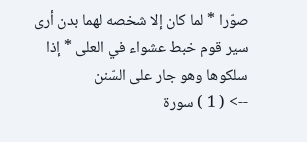صوّرا * لما كان إلا شخصه لهما بدن أرى سير قوم خبط عشواء في العلى * إذا سلكوها وهو جار على السّنن
--> ( 1 ) سورة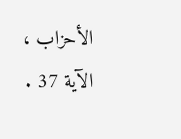الأحزاب ، الآية 37 .